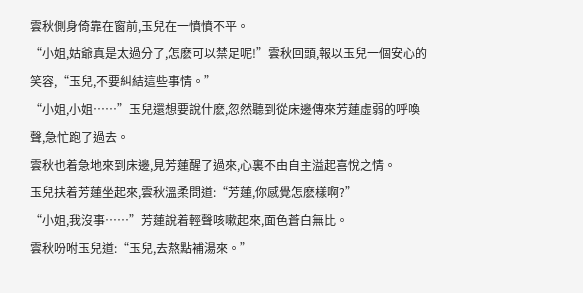雲秋側身倚靠在窗前,玉兒在一憤憤不平。
“小姐,姑爺真是太過分了,怎麽可以禁足呢!”雲秋回頭,報以玉兒一個安心的笑容,“玉兒,不要糾結這些事情。”
“小姐,小姐……”玉兒還想要說什麽,忽然聽到從床邊傳來芳蓮虛弱的呼喚聲,急忙跑了過去。
雲秋也着急地來到床邊,見芳蓮醒了過來,心裏不由自主溢起喜悅之情。
玉兒扶着芳蓮坐起來,雲秋溫柔問道:“芳蓮,你感覺怎麽樣啊?”
“小姐,我沒事……”芳蓮說着輕聲咳嗽起來,面色蒼白無比。
雲秋吩咐玉兒道:“玉兒,去熬點補湯來。”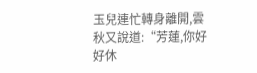玉兒連忙轉身離開,雲秋又說道:“芳蓮,你好好休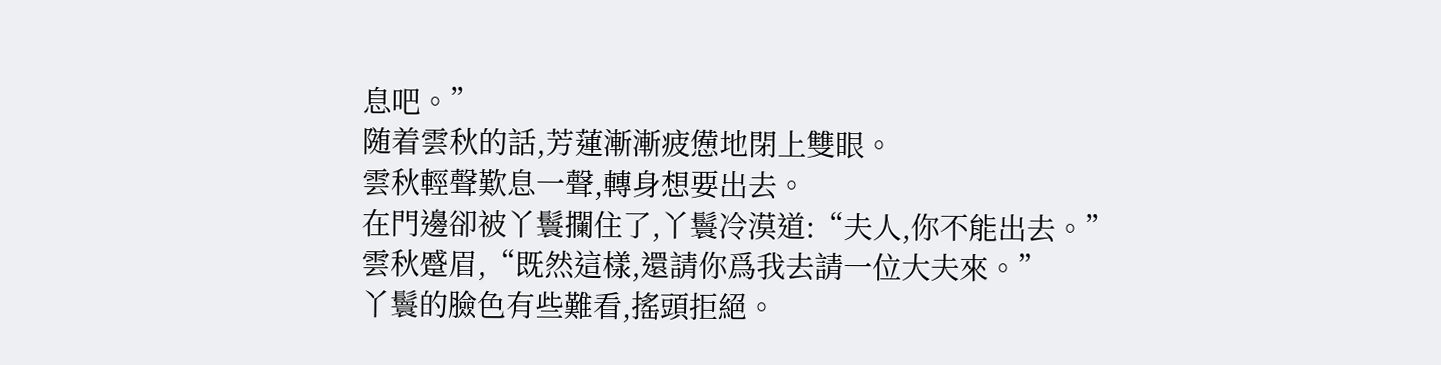息吧。”
随着雲秋的話,芳蓮漸漸疲憊地閉上雙眼。
雲秋輕聲歎息一聲,轉身想要出去。
在門邊卻被丫鬟攔住了,丫鬟冷漠道:“夫人,你不能出去。”
雲秋蹙眉,“既然這樣,還請你爲我去請一位大夫來。”
丫鬟的臉色有些難看,搖頭拒絕。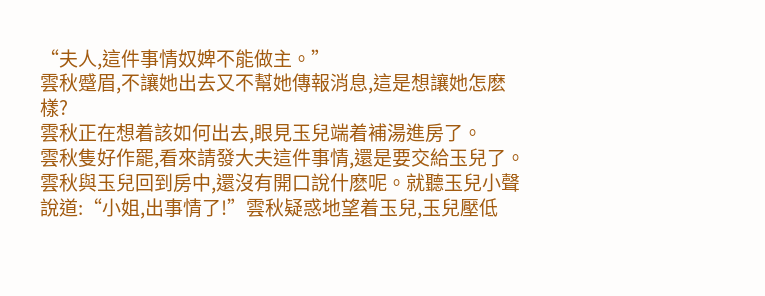“夫人,這件事情奴婢不能做主。”
雲秋蹙眉,不讓她出去又不幫她傳報消息,這是想讓她怎麽樣?
雲秋正在想着該如何出去,眼見玉兒端着補湯進房了。
雲秋隻好作罷,看來請發大夫這件事情,還是要交給玉兒了。
雲秋與玉兒回到房中,還沒有開口說什麽呢。就聽玉兒小聲說道:“小姐,出事情了!”雲秋疑惑地望着玉兒,玉兒壓低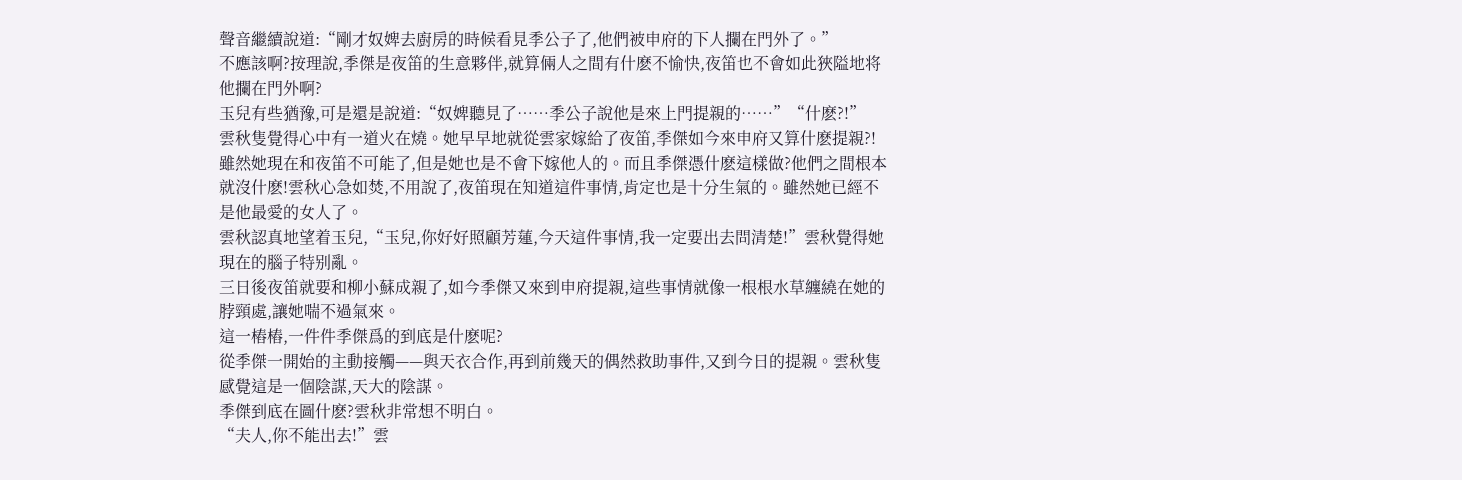聲音繼續說道:“剛才奴婢去廚房的時候看見季公子了,他們被申府的下人攔在門外了。”
不應該啊?按理說,季傑是夜笛的生意夥伴,就算倆人之間有什麽不愉快,夜笛也不會如此狹隘地将他攔在門外啊?
玉兒有些猶豫,可是還是說道:“奴婢聽見了……季公子說他是來上門提親的……”“什麽?!”
雲秋隻覺得心中有一道火在燒。她早早地就從雲家嫁給了夜笛,季傑如今來申府又算什麽提親?!
雖然她現在和夜笛不可能了,但是她也是不會下嫁他人的。而且季傑憑什麽這樣做?他們之間根本就沒什麽!雲秋心急如焚,不用說了,夜笛現在知道這件事情,肯定也是十分生氣的。雖然她已經不是他最愛的女人了。
雲秋認真地望着玉兒,“玉兒,你好好照顧芳蓮,今天這件事情,我一定要出去問清楚!”雲秋覺得她現在的腦子特别亂。
三日後夜笛就要和柳小蘇成親了,如今季傑又來到申府提親,這些事情就像一根根水草纏繞在她的脖頸處,讓她喘不過氣來。
這一樁樁,一件件季傑爲的到底是什麽呢?
從季傑一開始的主動接觸——與天衣合作,再到前幾天的偶然救助事件,又到今日的提親。雲秋隻感覺這是一個陰謀,天大的陰謀。
季傑到底在圖什麽?雲秋非常想不明白。
“夫人,你不能出去!”雲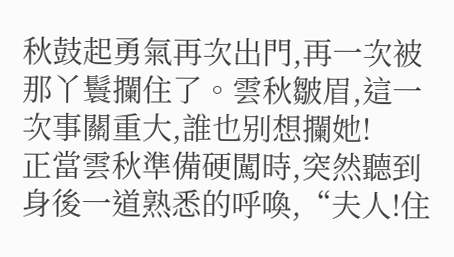秋鼓起勇氣再次出門,再一次被那丫鬟攔住了。雲秋皺眉,這一次事關重大,誰也别想攔她!
正當雲秋準備硬闖時,突然聽到身後一道熟悉的呼喚,“夫人!住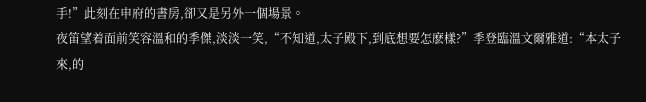手!”此刻在申府的書房,卻又是另外一個場景。
夜笛望着面前笑容溫和的季傑,淡淡一笑,“不知道,太子殿下,到底想要怎麽樣?”季登臨溫文爾雅道:“本太子來,的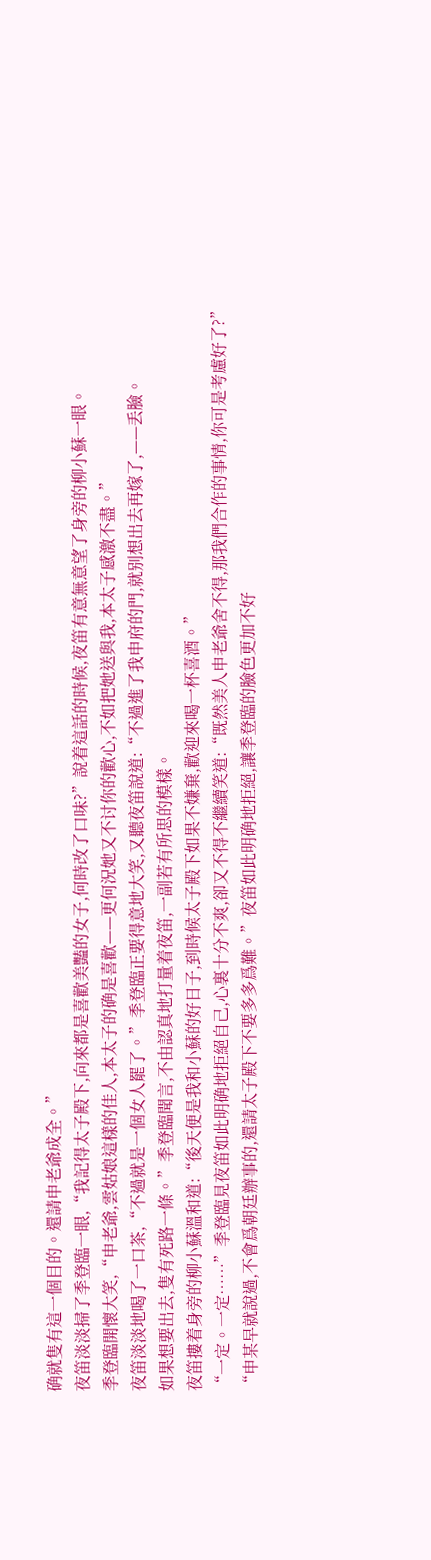确就隻有這一個目的。還請申老爺成全。”
夜笛淡淡掃了季登臨一眼,“我記得太子殿下,向來都是喜歡美豔的女子,何時改了口味?”說着這話的時候,夜笛有意無意望了身旁的柳小蘇一眼。
季登臨開懷大笑,“申老爺,雲姑娘這樣的佳人,本太子的确是喜歡——更何況她又不讨你的歡心,不如把她送與我,本太子感激不盡。”
夜笛淡淡地喝了一口茶,“不過就是一個女人罷了。”季登臨正要得意地大笑,又聽夜笛說道:“不過進了我申府的門,就别想出去再嫁了,——丢臉。
如果想要出去,隻有死路一條。”季登臨聞言,不由認真地打量着夜笛,一副若有所思的模樣。
夜笛摟着身旁的柳小蘇溫和道:“後天便是我和小蘇的好日子,到時候太子殿下如果不嫌棄,歡迎來喝一杯喜酒。”
“一定。一定……”季登臨見夜笛如此明确地拒絕自己,心裏十分不爽,卻又不得不繼續笑道:“既然美人申老爺舍不得,那我們合作的事情,你可是考慮好了?”
“申某早就說過,不會爲朝廷辦事的,還請太子殿下不要多多爲難。”夜笛如此明确地拒絕,讓季登臨的臉色更加不好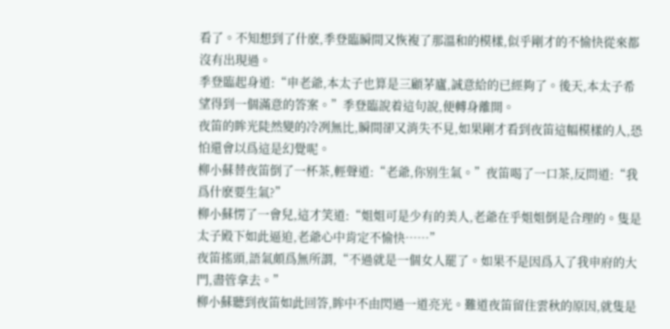看了。不知想到了什麽,季登臨瞬間又恢複了那溫和的模樣,似乎剛才的不愉快從來都沒有出現過。
季登臨起身道:“申老爺,本太子也算是三顧茅廬,誠意給的已經夠了。後天,本太子希望得到一個滿意的答案。”季登臨說着這句說,便轉身離開。
夜笛的眸光陡然變的冷冽無比,瞬間卻又消失不見,如果剛才看到夜笛這幅模樣的人,恐怕還會以爲這是幻覺呢。
柳小蘇替夜笛倒了一杯茶,輕聲道:“老爺,你别生氣。”夜笛喝了一口茶,反問道:“我爲什麽要生氣?”
柳小蘇愣了一會兒,這才笑道:“姐姐可是少有的美人,老爺在乎姐姐倒是合理的。隻是太子殿下如此逼迫,老爺心中肯定不愉快……”
夜笛搖頭,語氣頗爲無所謂,“不過就是一個女人罷了。如果不是因爲入了我申府的大門,盡管拿去。”
柳小蘇聽到夜笛如此回答,眸中不由閃過一道亮光。難道夜笛留住雲秋的原因,就隻是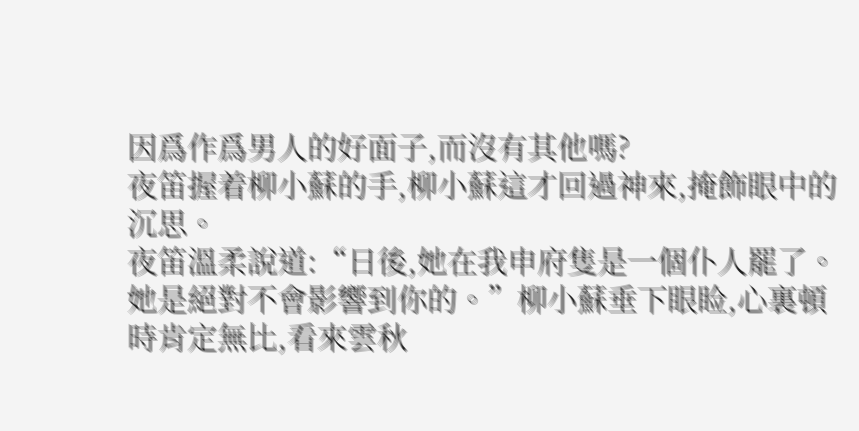因爲作爲男人的好面子,而沒有其他嗎?
夜笛握着柳小蘇的手,柳小蘇這才回過神來,掩飾眼中的沉思。
夜笛溫柔說道:“日後,她在我申府隻是一個仆人罷了。她是絕對不會影響到你的。”柳小蘇垂下眼睑,心裏頓時肯定無比,看來雲秋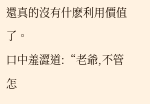還真的沒有什麽利用價值了。
口中羞澀道:“老爺,不管怎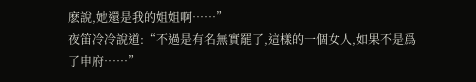麽說,她還是我的姐姐啊……”
夜笛冷冷說道:“不過是有名無實罷了,這樣的一個女人,如果不是爲了申府……”